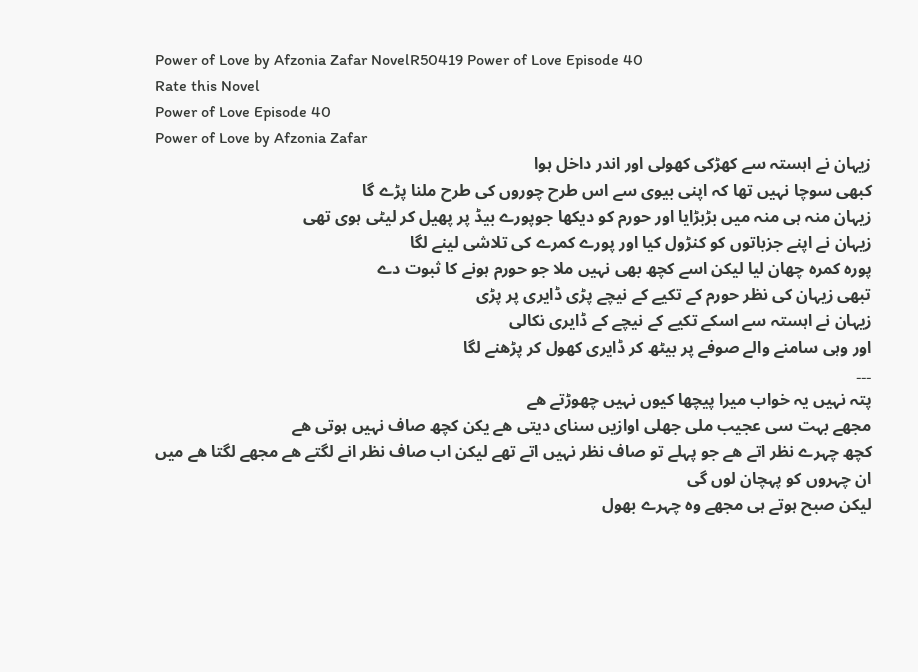Power of Love by Afzonia Zafar NovelR50419 Power of Love Episode 40
Rate this Novel
Power of Love Episode 40
Power of Love by Afzonia Zafar
زیہان نے اہستہ سے کھڑکی کھولی اور اندر داخل ہوا
کبھی سوچا نہیں تھا کہ اپنی بیوی سے اس طرح چوروں کی طرح ملنا پڑے گا
زیہان منہ ہی منہ میں بڑبڑایا اور حورم کو دیکھا جوپورے بیڈ پر پھیل کر لیٹی ہوی تھی
زیہان نے اپنے جزباتوں کو کنڑول کیا اور پورے کمرے کی تلاشی لینے لگا
پورہ کمرہ چھان لیا لیکن اسے کچھ بھی نہیں ملا جو حورم ہونے کا ثبوت دے
تبھی زیہان کی نظر حورم کے تکیے کے نیچے پڑی ڈایری پر پڑی
زیہان نے اہستہ سے اسکے تکیے کے نیچے کے ڈایری نکالی
اور وہی سامنے والے صوفے پر بیٹھ کر ڈایری کھول کر پڑھنے لگا
۔۔۔
پتہ نہیں یہ خواب میرا پیچھا کیوں نہیں چھوڑتے ھے
مجھے بہت سی عجیب ملی جھلی اوازیں سنای دیتی ھے یکن کچھ صاف نہیں ہوتی ھے
کچھ چہرے نظر اتے ھے جو پہلے تو صاف نظر نہیں اتے تھے لیکن اب صاف نظر انے لگتے ھے مجھے لگتا ھے میں ان چہروں کو پہچان لوں گی
لیکن صبح ہوتے ہی مجھے وہ چہرے بھول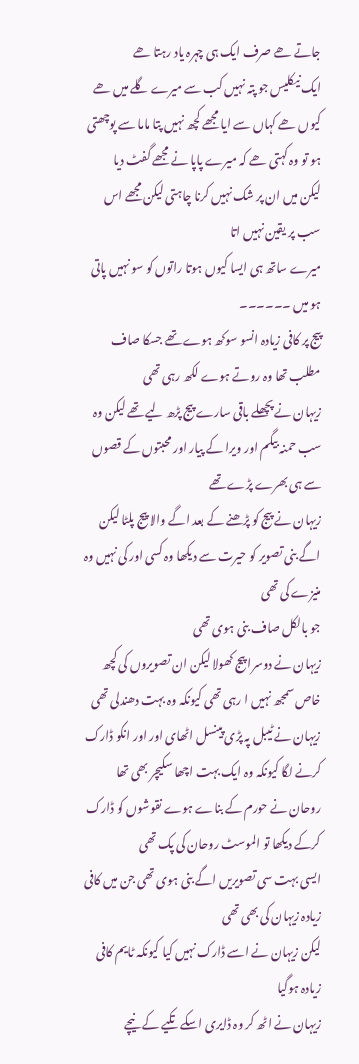جاتے ھے صرف ایک ہی چہرہ یاد رہتا ھے
ایک نیکلیس جو پتہ نہیں کب سے میرے گلے میں ھے کیوں ھے کہاں سے ایا مجھے کچھ نہیں پتا ماما سے پوچھتی ہو تو وہ کہتی ھے کہ میرے پاپا نے مجھے گفٹ دیا
لیکن میں ان پر شک نہیں کرنا چاہتی لیکن مجھے اس سب پر یقین نہیں اتا
میرے ساتھ ہی ایسا کیوں ہوتا راتوں کو سو نہیں پاتی ہو میں ۔۔۔۔۔۔
پیج پر کافی زیادہ انسو سوکھ ہوے تھے جسکا صاف مطلب تھا وہ روتے ہوے لکھ رہی تھی
زیہان نے پچھلے باقی سارے پیج پڑھ لیے تھے لیکن وہ سب حمنہ بیگم اور ویرا کے پیار اور محبتوں کے قصوں سے ہی بھرے پڑے تھے
زیہان نے پیج کو پڑھنے کے بعد اگے والا پیج پلٹا لیکن اگے بنی تصویر کو حیرت سے دیکھا وہ کسی اور کی نہیں وہ منیزے کی تھی
جو بالکل صاف بنی ہوی تھی
زیہان نے دوسرا پیج کھولا لیکن ان تصویروں کی کچھ خاص سمجھ نہیں ا رہی تھی کیونکہ وہ بہت دھندلی تھی
زیہان نے ٹیبل پہ پڑی پینسل اٹھای اور اور انکو ڈارک کرنے لگا کیونکہ وہ ایک بہت اچھا سکیچر بھی تھا
روحان نے حورم کے بناے ہوے نقوشوں کو ڈارک کرکے دیکھا تو الموسٹ روحان کی پک تھی
ایسی بہت سی تصویریں اگے بنی ہوی تھی جن میں کافی زیادہ زیہان کی بھی تھی
لیکن زیہان نے اسے ڈارک نہیں کیا کیونکہ ٹایم کافی زیادہ ہوگیا
زیہان نے اٹھ کر وہ ڈایری اسکے تکیے کے نیچے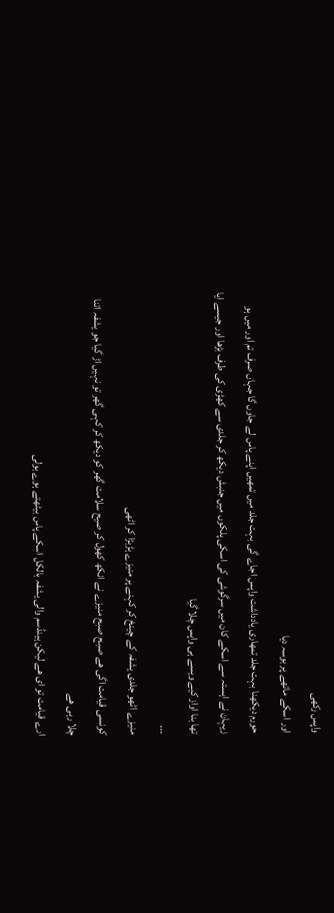واپس رکھی
اور اسکے ماتھے پر بوسہ دیا
حورم دیکھنا بہت جلد تمھاری یادداشت واپس اجاے گی بہت جلد میں تمھیں اپنے پاس لے جاوں گا جہاں صرف تم اور میں ہو
زیہان نے اہستہ سے اسکے کان میں سرگوشی کی اسکی پلکوں میں جنبش دیکھ کر جلدی سے کھڑی کی طرف بڑھا اور جیسے ایا تھا بنا اواز کیے ویسے ہی واپس چلا گیا
۔۔۔
منیزے اٹھو جلدی یشفہ کے چینخ کر کہنے پر منیزے ہڑبڑا کر اٹھی
کونسی قیامت اگی ھے صبح صبح منیزے نے انکھ کھول کر صیح سلامت گھر کو دیکھ کر کہی گھر تو نہیں اڑ گیا جو یشفہ اتنا چلا رہی ھے
ارے قیامت تو ای ھے لیکن ہینڈسم والی یشفہ بالکل اسکے پاس بیٹھتے ہوے بولی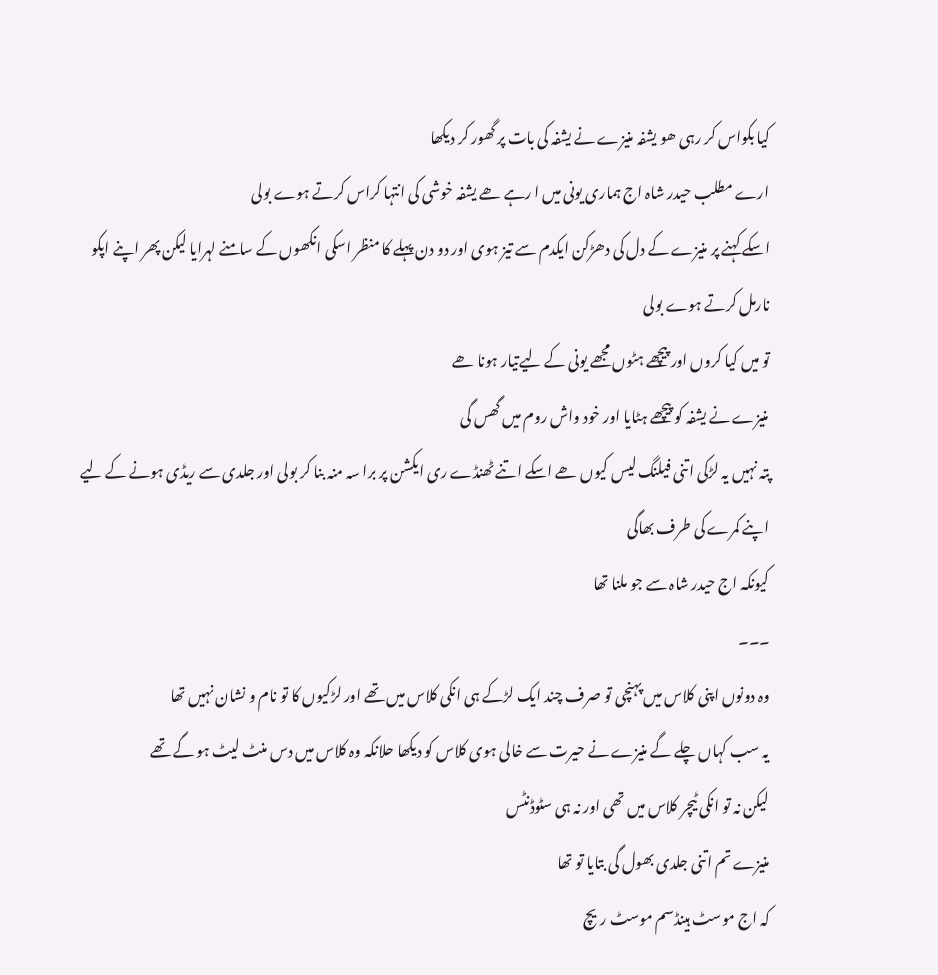کیا بکواس کر رہی ھو یشفہ منیزے نے یشفہ کی بات پر گھور کر دیکھا
ارے مطلب حیدر شاہ اج ہماری یونی میں ا رہے ھے یشفہ خوشی کی انتہا کراس کرتے ہوے بولی
اسکے کہنے پر منیزے کے دل کی دھڑکن ایکدم سے تیز ہوی اور دو دن پہلے کا منظر اسکی انکھوں کے سامنے لہرایا لیکن پھر اپنے اپکو نارمل کرتے ہوے بولی
تو میں کیا کروں اور پیچھے ہٹوں مجھے یونی کے لیےتیار ہونا ھے
منیزے نے یشفہ کو پیچھے ہٹایا اور خود واش روم میں گھس گی
پتہ نہیں یہ لڑکی اتنی فیلنگ لیس کیوں ھے اسکے اتنے ٹھنڈے ری ایکشن پر برا سہ منہ بنا کر بولی اور جلدی سے ریڈی ہونے کے لیے اپنے کمرے کی طرف بھاگی
کیونکہ اج حیدر شاہ سے جو ملنا تھا
۔۔۔
وہ دونوں اپنی کلاس میں پہنچی تو صرف چند ایک لڑکے ہی انکی کلاس میں تھے اور لڑکیوں کا تو نام و نشان نہیں تھا
یہ سب کہاں چلے گے منیزے نے حیرت سے خالی ہوی کلاس کو دیکھا حلانکہ وہ کلاس میں دس منٹ لیٹ ہو گے تھے
لیکن نہ تو انکی ٹیچر کلاس میں تھی اور نہ ہی سٹوڈنٹس
منیزے تم اتنی جلدی بھول گی بتایا تو تھا
کہ اج موسٹ ہینڈسم موسٹ ریچ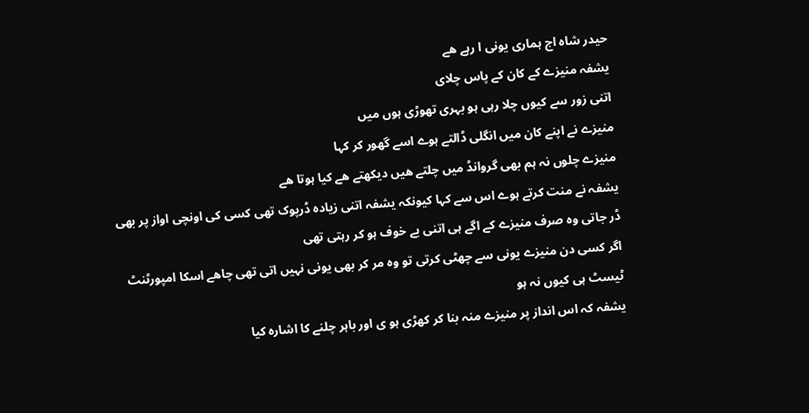حیدر شاہ اج ہماری یونی ا رہے ھے
یشفہ منیزے کے کان کے پاس چلای
اتنی زور سے کیوں چلا رہی ہو بہری تھوڑی ہوں میں
منیزے نے اپنے کان میں انگلی ڈالتے ہوے اسے گھور کر کہا
منیزے چلوں نہ ہم بھی گروانڈ میں چلتے ھیں دیکھتے ھے کیا ہوتا ھے
یشفہ نے منت کرتے ہوے اس سے کہا کیونکہ یشفہ اتنی زیادہ ڈرپوک تھی کسی کی اونچی اواز پر بھی ڈر جاتی وہ صرف منیزے کے اگے ہی اتنی بے خوف ہو کر رہتی تھی
اگر کسی دن منیزے یونی سے چھٹی کرتی تو وہ مر کر بھی یونی نہیں اتی تھی چاھے اسکا امپورٹنٹ ٹیسٹ ہی کیوں نہ ہو
یشفہ کہ اس انداز پر منیزے منہ بنا کر کھڑی ہو ی اور باہر چلنے کا اشارہ کیا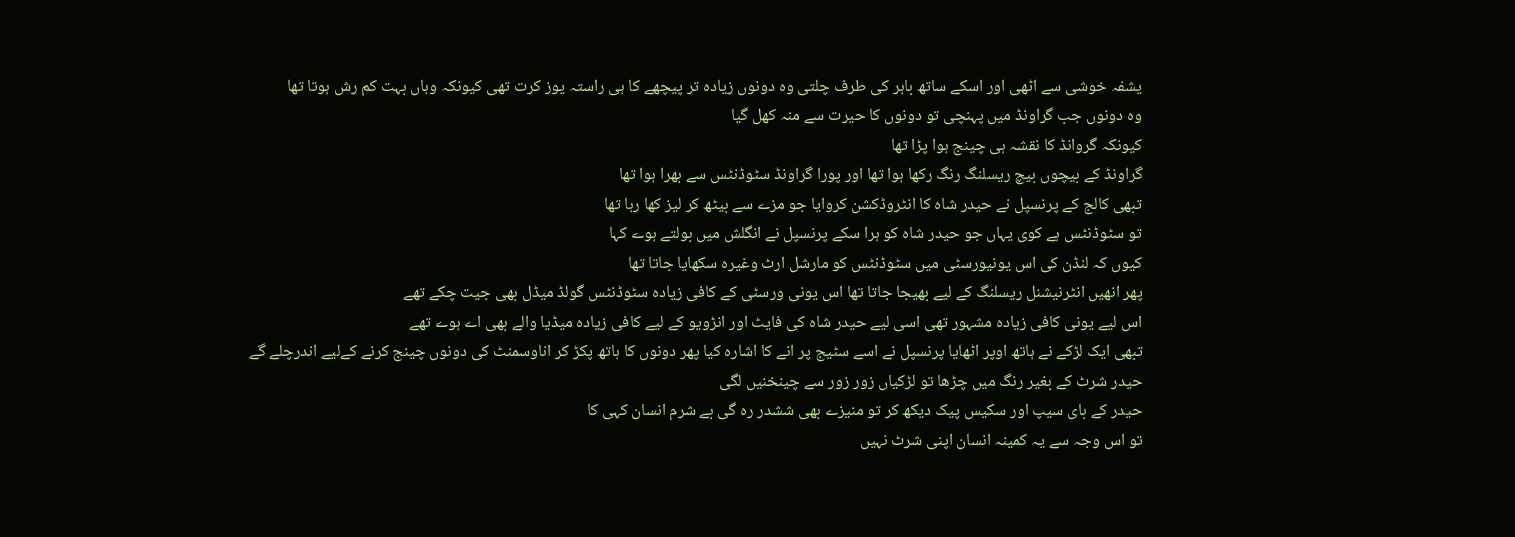یشفہ خوشی سے اٹھی اور اسکے ساتھ باہر کی طرف چلتی وہ دونوں زیادہ تر پیچھے کا ہی راستہ یوز کرت تھی کیونکہ وہاں بہت کم رش ہوتا تھا
وہ دونوں جب گراونڈ میں پہنچی تو دونوں کا حیرت سے منہ کھل گیا
کیونکہ گروانڈ کا نقشہ ہی چینج ہوا پڑا تھا
گراونڈ کے بیچوں بیچ ریسلنگ رنگ رکھا ہوا تھا اور پورا گراونڈ سٹوڈنٹس سے بھرا ہوا تھا
تبھی کالج کے پرنسپل نے حیدر شاہ کا انٹروڈکشن کروایا جو مزے سے بیٹھ کر لیز کھا رہا تھا
تو سٹوڈنٹس ہے کوی یہاں جو حیدر شاہ کو ہرا سکے پرنسپل نے انگلش میں بولتے ہوے کہا
کیوں کہ لنڈن کی اس یونیورسٹی میں سٹوڈنٹس کو مارشل ارٹ وغیرہ سکھایا جاتا تھا
پھر انھیں انٹرنیشنل ریسلنگ کے لیے بھیجا جاتا تھا اس یونی ورسٹی کے کافی زیادہ سٹوڈنٹس گولڈ میڈل بھی جیت چکے تھے
اس لیے یونی کافی زیادہ مشہور تھی اسی لیے حیدر شاہ کی فایٹ اور انڑویو کے لیے کافی زیادہ میڈیا والے بھی اے ہوے تھے
تبھی ایک لڑکے نے ہاتھ اوپر اٹھایا پرنسپل نے اسے سٹیج پر انے کا اشارہ کیا پھر دونوں کا ہاتھ پکڑ کر اناوسمنٹ کی دونوں چینج کرنے کےلیے اندرچلے گے
حیدر شرٹ کے بغیر رنگ میں چڑھا تو لڑکیاں زور زور سے چینخنیں لگی
حیدر کے بای سیپ اور سکیس پیک دیکھ کر تو منیزے بھی ششدر رہ گی بے شرم انسان کہی کا
تو اس وجہ سے یہ کمینہ انسان اپنی شرٹ نہیں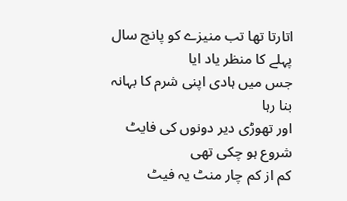اتارتا تھا تب منیزے کو پانچ سال پہلے کا منظر یاد ایا
جس میں ہادی اپنی شرم کا بہانہ بنا رہا
اور تھوڑی دیر دونوں کی فایٹ شروع ہو چکی تھی
کم از کم چار منٹ یہ فیٹ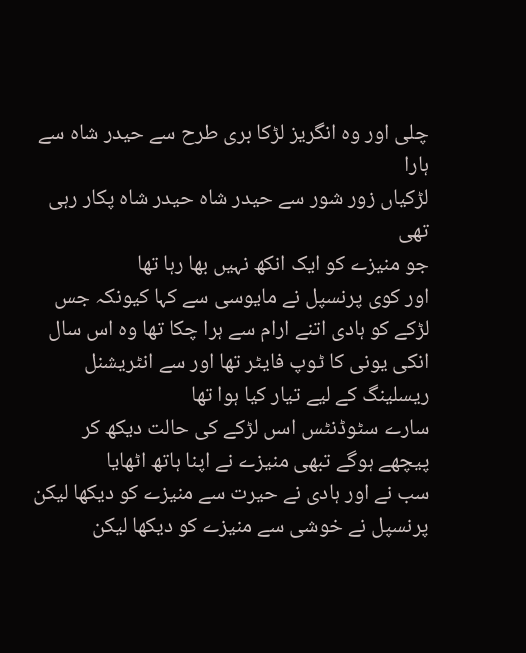چلی اور وہ انگریز لڑکا بری طرح سے حیدر شاہ سے ہارا
لڑکیاں زور شور سے حیدر شاہ حیدر شاہ پکار رہی تھی
جو منیزے کو ایک انکھ نہیں بھا رہا تھا
اور کوی پرنسپل نے مایوسی سے کہا کیونکہ جس لڑکے کو ہادی اتنے ارام سے ہرا چکا تھا وہ اس سال انکی یونی کا ٹوپ فایٹر تھا اور سے انٹریشنل ریسلینگ کے لیے تیار کیا ہوا تھا
سارے سٹوڈنٹس اسں لڑکے کی حالت دیکھ کر پیچھے ہوگے تبھی منیزے نے اپنا ہاتھ اٹھایا
سب نے اور ہادی نے حیرت سے منیزے کو دیکھا لیکن پرنسپل نے خوشی سے منیزے کو دیکھا لیکن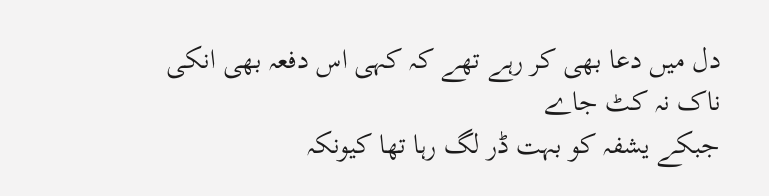دل میں دعا بھی کر رہے تھے کہ کہی اس دفعہ بھی انکی ناک نہ کٹ جاے
جبکے یشفہ کو بہت ڈر لگ رہا تھا کیونکہ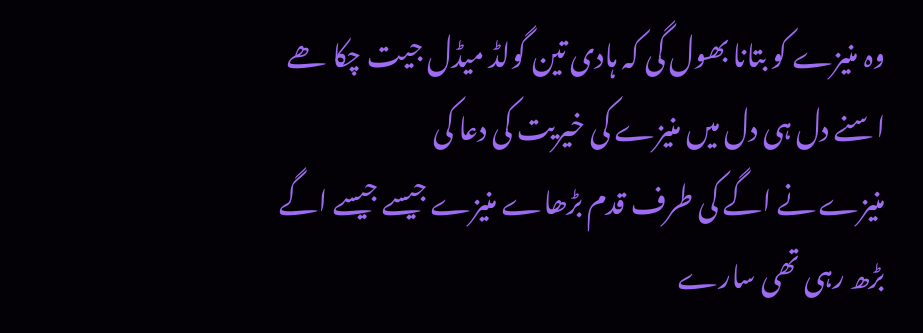وہ منیزے کو بتانا بھول گی کہ ہادی تین گولڈ میڈل جیت چکا ھے اسنے دل ہی دل میں منیزے کی خیریت کی دعا کی
منیزے نے اگے کی طرف قدم بڑھاے منیزے جیسے جیسے اگے بڑھ رہی تھی سارے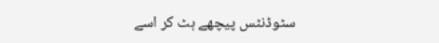سٹوڈنٹس پیچھے ہٹ کر اسے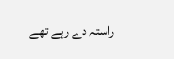راستہ دے رہے تھے